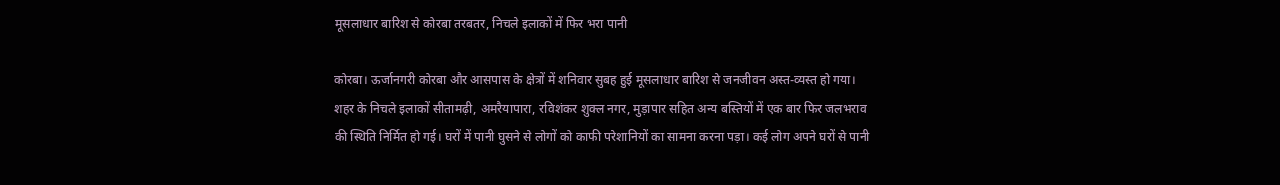मूसलाधार बारिश से कोरबा तरबतर, निचले इलाकों में फिर भरा पानी

कोरबा। ऊर्जानगरी कोरबा और आसपास के क्षेत्रों में शनिवार सुबह हुई मूसलाधार बारिश से जनजीवन अस्त-व्यस्त हो गया। शहर के निचले इलाकों सीतामढ़ी, अमरैयापारा, रविशंकर शुक्ल नगर, मुड़ापार सहित अन्य बस्तियों में एक बार फिर जलभराव की स्थिति निर्मित हो गई। घरों में पानी घुसने से लोगों को काफी परेशानियों का सामना करना पड़ा। कई लोग अपने घरों से पानी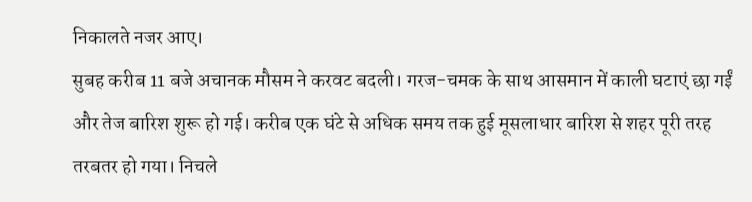निकालते नजर आए।
सुबह करीब 11 बजे अचानक मौसम ने करवट बदली। गरज-चमक के साथ आसमान में काली घटाएं छा गईं और तेज बारिश शुरू हो गई। करीब एक घंटे से अधिक समय तक हुई मूसलाधार बारिश से शहर पूरी तरह तरबतर हो गया। निचले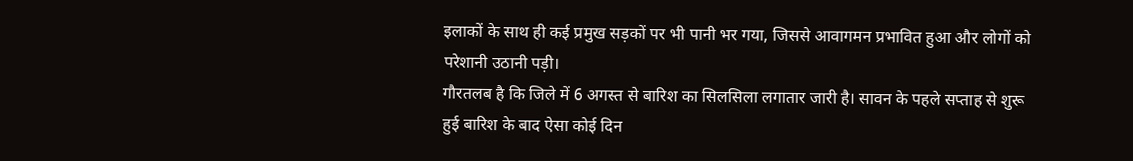इलाकों के साथ ही कई प्रमुख सड़कों पर भी पानी भर गया, जिससे आवागमन प्रभावित हुआ और लोगों को परेशानी उठानी पड़ी।
गौरतलब है कि जिले में 6 अगस्त से बारिश का सिलसिला लगातार जारी है। सावन के पहले सप्ताह से शुरू हुई बारिश के बाद ऐसा कोई दिन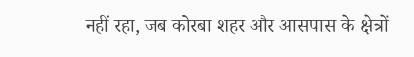नहीं रहा, जब कोरबा शहर और आसपास के क्षेत्रों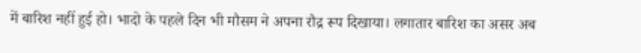में बारिश नहीं हुई हो। भादो के पहले दिन भी मौसम ने अपना रौद्र रूप दिखाया। लगातार बारिश का असर अब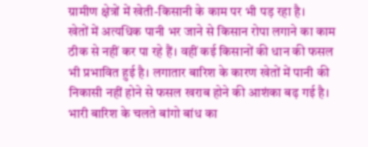ग्रामीण क्षेत्रों में खेती-किसानी के काम पर भी पड़ रहा है।
खेतों में अत्यधिक पानी भर जाने से किसान रोपा लगाने का काम ठीक से नहीं कर पा रहे हैं। वहीं कई किसानों की धान की फसल भी प्रभावित हुई है। लगातार बारिश के कारण खेतों में पानी की निकासी नहीं होने से फसल खराब होने की आशंका बढ़ गई है।
भारी बारिश के चलते बांगो बांध का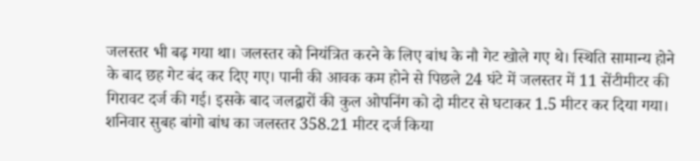जलस्तर भी बढ़ गया था। जलस्तर को नियंत्रित करने के लिए बांध के नौ गेट खोले गए थे। स्थिति सामान्य होने के बाद छह गेट बंद कर दिए गए। पानी की आवक कम होने से पिछले 24 घंटे में जलस्तर में 11 सेंटीमीटर की गिरावट दर्ज की गई। इसके बाद जलद्वारों की कुल ओपनिंग को दो मीटर से घटाकर 1.5 मीटर कर दिया गया।
शनिवार सुबह बांगो बांध का जलस्तर 358.21 मीटर दर्ज किया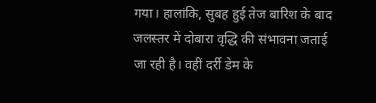गया। हालांकि, सुबह हुई तेज बारिश के बाद जलस्तर में दोबारा वृद्धि की संभावना जताई जा रही है। वहीं दर्री डेम के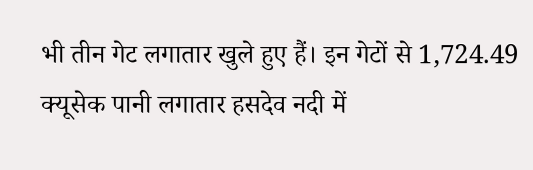भी तीन गेट लगातार खुले हुए हैं। इन गेटों से 1,724.49 क्यूसेक पानी लगातार हसदेव नदी में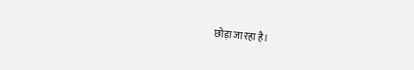छोड़ा जा रहा है।